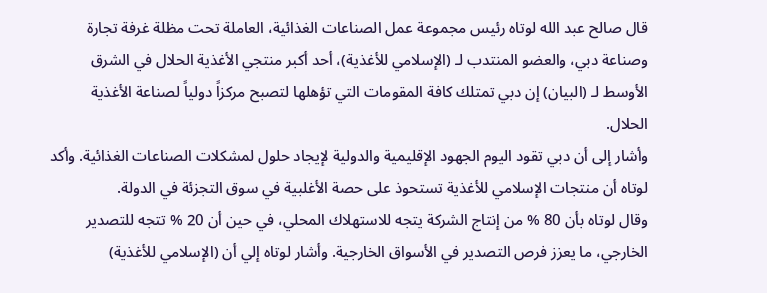قال صالح عبد الله لوتاه رئيس مجموعة عمل الصناعات الغذائية، العاملة تحت مظلة غرفة تجارة وصناعة دبي، والعضو المنتدب لـ (الإسلامي للأغذية)، أحد أكبر منتجي الأغذية الحلال في الشرق الأوسط لـ (البيان) إن دبي تمتلك كافة المقومات التي تؤهلها لتصبح مركزاً دولياً لصناعة الأغذية الحلال.
وأشار إلى أن دبي تقود اليوم الجهود الإقليمية والدولية لإيجاد حلول لمشكلات الصناعات الغذائية. وأكد لوتاه أن منتجات الإسلامي للأغذية تستحوذ على حصة الأغلبية في سوق التجزئة في الدولة.
وقال لوتاه بأن 80 % من إنتاج الشركة يتجه للاستهلاك المحلي، في حين أن 20 % تتجه للتصدير الخارجي، ما يعزز فرص التصدير في الأسواق الخارجية. وأشار لوتاه إلي أن (الإسلامي للأغذية)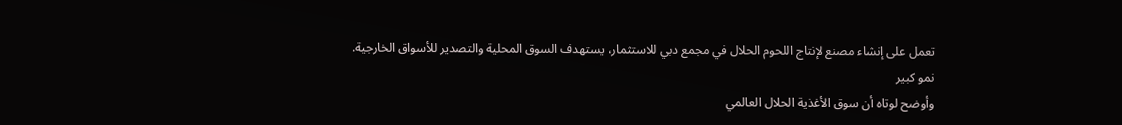تعمل على إنشاء مصنع لإنتاج اللحوم الحلال في مجمع دبي للاستثمار، يستهدف السوق المحلية والتصدير للأسواق الخارجية.
نمو كبير
وأوضح لوتاه أن سوق الأغذية الحلال العالمي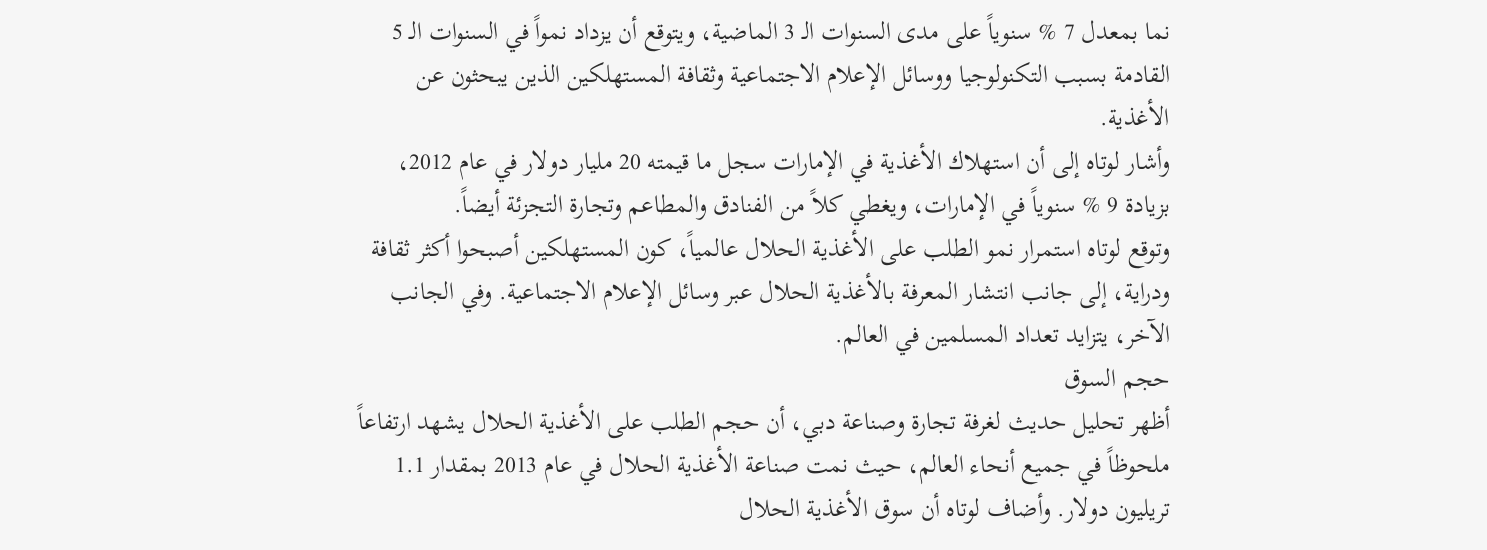نما بمعدل 7 % سنوياً على مدى السنوات الـ 3 الماضية، ويتوقع أن يزداد نمواً في السنوات الـ 5 القادمة بسبب التكنولوجيا ووسائل الإعلام الاجتماعية وثقافة المستهلكين الذين يبحثون عن الأغذية.
وأشار لوتاه إلى أن استهلاك الأغذية في الإمارات سجل ما قيمته 20 مليار دولار في عام 2012، بزيادة 9 % سنوياً في الإمارات، ويغطي كلاً من الفنادق والمطاعم وتجارة التجزئة أيضاً.
وتوقع لوتاه استمرار نمو الطلب على الأغذية الحلال عالمياً، كون المستهلكين أصبحوا أكثر ثقافة ودراية، إلى جانب انتشار المعرفة بالأغذية الحلال عبر وسائل الإعلام الاجتماعية. وفي الجانب الآخر، يتزايد تعداد المسلمين في العالم.
حجم السوق
أظهر تحليل حديث لغرفة تجارة وصناعة دبي، أن حجم الطلب على الأغذية الحلال يشهد ارتفاعاً ملحوظاً في جميع أنحاء العالم، حيث نمت صناعة الأغذية الحلال في عام 2013 بمقدار 1.1 تريليون دولار. وأضاف لوتاه أن سوق الأغذية الحلال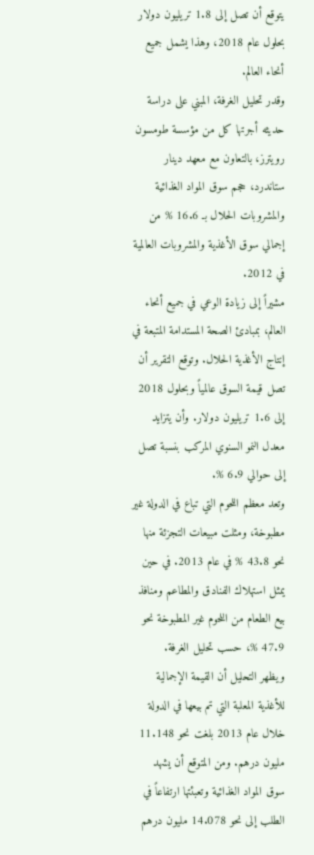يتوقع أن تصل إلى 1.8 تريليون دولار بحلول عام 2018، وهذا يشمل جميع أنحاء العالم.
وقدر تحليل الغرفة، المبني على دراسة حديثه أجرتها كل من مؤسسة طومسون رويترز، بالتعاون مع معهد دينار ستاندرد، حجم سوق المواد الغذائية والمشروبات الحلال بـ 16.6 % من إجمالي سوق الأغذية والمشروبات العالمية في 2012.
مشيراً إلى زيادة الوعي في جميع أنحاء العالم، بمبادئ الصحة المستدامة المتبعة في إنتاج الأغذية الحلال. وتوقع التقرير أن تصل قيمة السوق عالمياً وبحلول 2018 إلى 1.6 تريليون دولار. وأن يتزايد معدل النمو السنوي المركب بنسبة تصل إلى حوالي 6.9 %.
وتعد معظم اللحوم التي تباع في الدولة غير مطبوخة، ومثلت مبيعات التجزئة منها نحو 43.8 % في عام 2013. في حين يمثل استهلاك الفنادق والمطاعم ومنافذ بيع الطعام من اللحوم غير المطبوخة نحو 47.9 %، حسب تحليل الغرفة.
ويظهر التحليل أن القيمة الإجمالية للأغذية المعلبة التي تم بيعها في الدولة خلال عام 2013 بلغت نحو 11.148 مليون درهم. ومن المتوقع أن يشهد سوق المواد الغذائية وتعبئتها ارتفاعاً في الطلب إلى نحو 14.078 مليون درهم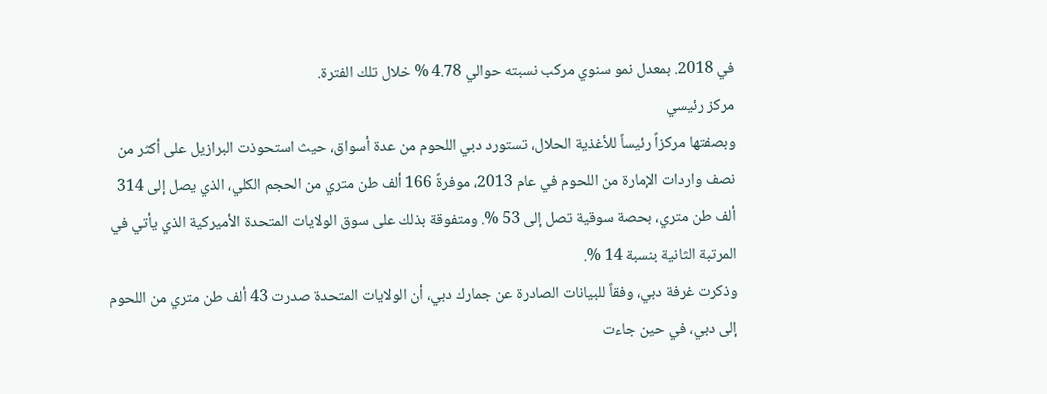في 2018. بمعدل نمو سنوي مركب نسبته حوالي 4.78 % خلال تلك الفترة.
مركز رئيسي
وبصفتها مركزاً رئيساً للأغذية الحلال، تستورد دبي اللحوم من عدة أسواق، حيث استحوذت البرازيل على أكثر من نصف واردات الإمارة من اللحوم في عام 2013، موفرةً 166 ألف طن متري من الحجم الكلي، الذي يصل إلى 314 ألف طن متري، بحصة سوقية تصل إلى 53 %. ومتفوقة بذلك على سوق الولايات المتحدة الأميركية الذي يأتي في المرتبة الثانية بنسبة 14 %.
وذكرت غرفة دبي، وفقاً للبيانات الصادرة عن جمارك دبي، أن الولايات المتحدة صدرت 43 ألف طن متري من اللحوم إلى دبي، في حين جاءت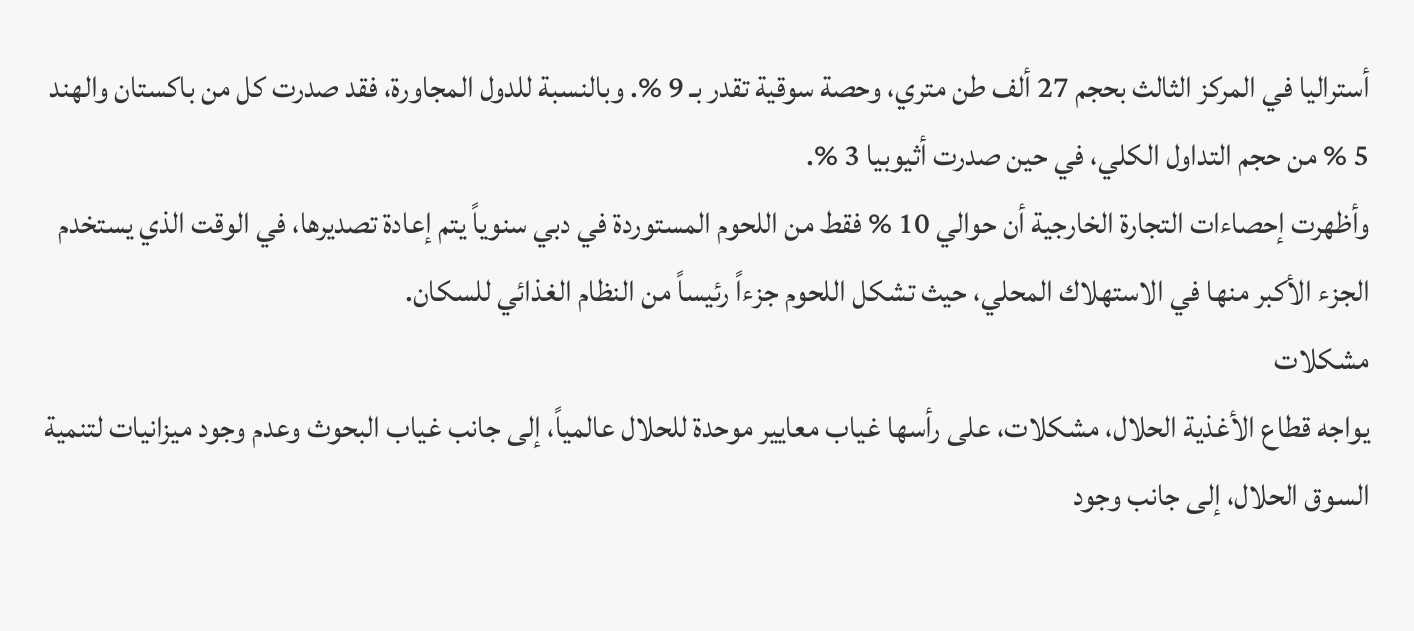أستراليا في المركز الثالث بحجم 27 ألف طن متري، وحصة سوقية تقدر بـ 9 %. وبالنسبة للدول المجاورة، فقد صدرت كل من باكستان والهند 5 % من حجم التداول الكلي، في حين صدرت أثيوبيا 3 %.
وأظهرت إحصاءات التجارة الخارجية أن حوالي 10 % فقط من اللحوم المستوردة في دبي سنوياً يتم إعادة تصديرها، في الوقت الذي يستخدم الجزء الأكبر منها في الاستهلاك المحلي، حيث تشكل اللحوم جزءاً رئيساً من النظام الغذائي للسكان.
مشكلات
يواجه قطاع الأغذية الحلال، مشكلات، على رأسها غياب معايير موحدة للحلال عالمياً، إلى جانب غياب البحوث وعدم وجود ميزانيات لتنمية السوق الحلال، إلى جانب وجود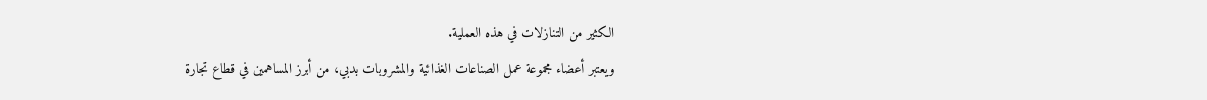الكثير من التنازلات في هذه العملية.
ويعتبر أعضاء مجموعة عمل الصناعات الغذائية والمشروبات بدبي، من أبرز المساهمين في قطاع تجارة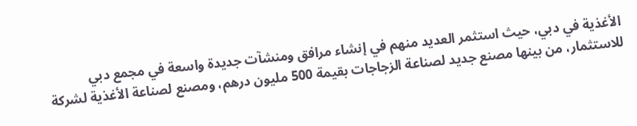الأغذية في دبي، حيث استثمر العديد منهم في إنشاء مرافق ومنشآت جديدة واسعة في مجمع دبي للاستثمار، من بينها مصنع جديد لصناعة الزجاجات بقيمة 500 مليون درهم، ومصنع لصناعة الأغذية لشركة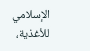الإسلامي للأغذية،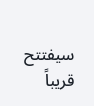سيفتتح قريباً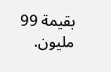بقيمة 99 مليون.